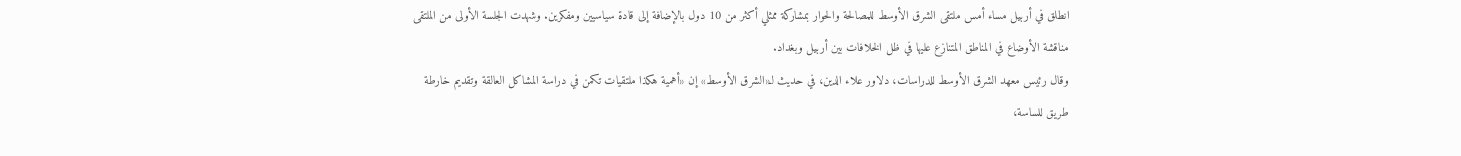انطلق في أربيل مساء أمس ملتقى الشرق الأوسط للمصالحة والحوار بمشاركة ممثلي أكثر من 10 دول بالإضافة إلى قادة سياسيين ومفكرين. وشهدت الجلسة الأولى من الملتقى مناقشة الأوضاع في المناطق المتنازع عليها في ظل الخلافات بين أربيل وبغداد.
وقال رئيس معهد الشرق الأوسط للدراسات، دلاور علاء الدين، في حديث لـ«الشرق الأوسط» إن «أهمية هكذا ملتقيات تكمن في دراسة المشاكل العالقة وتقديم خارطة طريق للساسة،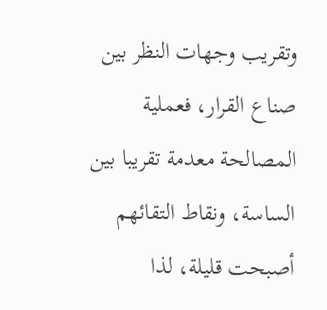وتقريب وجهات النظر بين صناع القرار، فعملية المصالحة معدمة تقريبا بين الساسة، ونقاط التقائهم أصبحت قليلة، لذا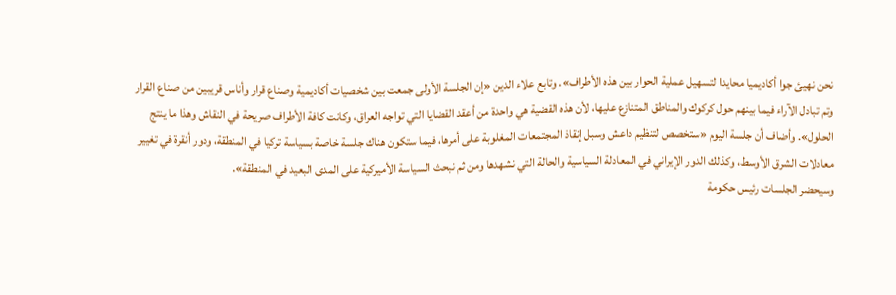نحن نهيئ جوا أكاديميا محايدا لتسهيل عملية الحوار بين هذه الأطراف». وتابع علاء الدين «إن الجلسة الأولى جمعت بين شخصيات أكاديمية وصناع قرار وأناس قريبين من صناع القرار وتم تبادل الآراء فيما بينهم حول كركوك والمناطق المتنازع عليها، لأن هذه القضية هي واحدة من أعقد القضايا التي تواجه العراق، وكانت كافة الأطراف صريحة في النقاش وهذا ما ينتج الحلول». وأضاف أن جلسة اليوم «ستخصص لتنظيم داعش وسبل إنقاذ المجتمعات المغلوبة على أمرها، فيما ستكون هناك جلسة خاصة بسياسة تركيا في المنطقة، ودور أنقرة في تغيير معادلات الشرق الأوسط، وكذلك الدور الإيراني في المعادلة السياسية والحالة التي نشهدها ومن ثم نبحث السياسة الأميركية على المدى البعيد في المنطقة».
وسيحضر الجلسات رئيس حكومة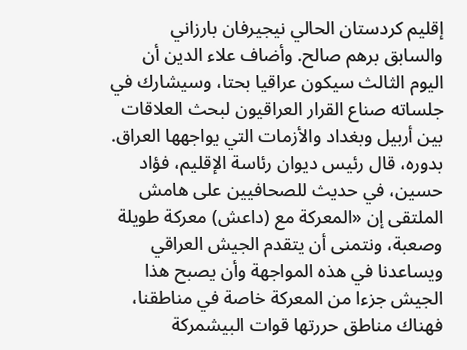إقليم كردستان الحالي نيجيرفان بارزاني والسابق برهم صالح. وأضاف علاء الدين أن اليوم الثالث سيكون عراقيا بحتا، وسيشارك في جلساته صناع القرار العراقيون لبحث العلاقات بين أربيل وبغداد والأزمات التي يواجهها العراق.
بدوره، قال رئيس ديوان رئاسة الإقليم، فؤاد حسين، في حديث للصحافيين على هامش الملتقى إن «المعركة مع (داعش) معركة طويلة وصعبة، ونتمنى أن يتقدم الجيش العراقي ويساعدنا في هذه المواجهة وأن يصبح هذا الجيش جزءا من المعركة خاصة في مناطقنا، فهناك مناطق حررتها قوات البيشمركة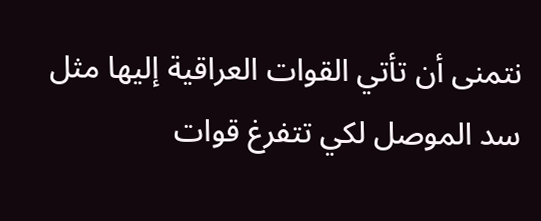نتمنى أن تأتي القوات العراقية إليها مثل سد الموصل لكي تتفرغ قوات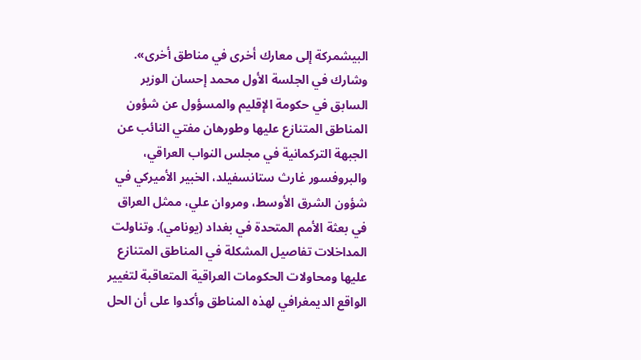البيشمركة إلى معارك أخرى في مناطق أخرى».
وشارك في الجلسة الأول محمد إحسان الوزير السابق في حكومة الإقليم والمسؤول عن شؤون المناطق المتنازع عليها وطورهان مفتي النائب عن الجبهة التركمانية في مجلس النواب العراقي، والبروفسور غارث ستانسفيلد، الخبير الأميركي في شؤون الشرق الأوسط، ومروان علي، ممثل العراق في بعثة الأمم المتحدة في بغداد (يونامي). وتناولت المداخلات تفاصيل المشكلة في المناطق المتنازع عليها ومحاولات الحكومات العراقية المتعاقبة لتغيير الواقع الديمغرافي لهذه المناطق وأكدوا على أن الحل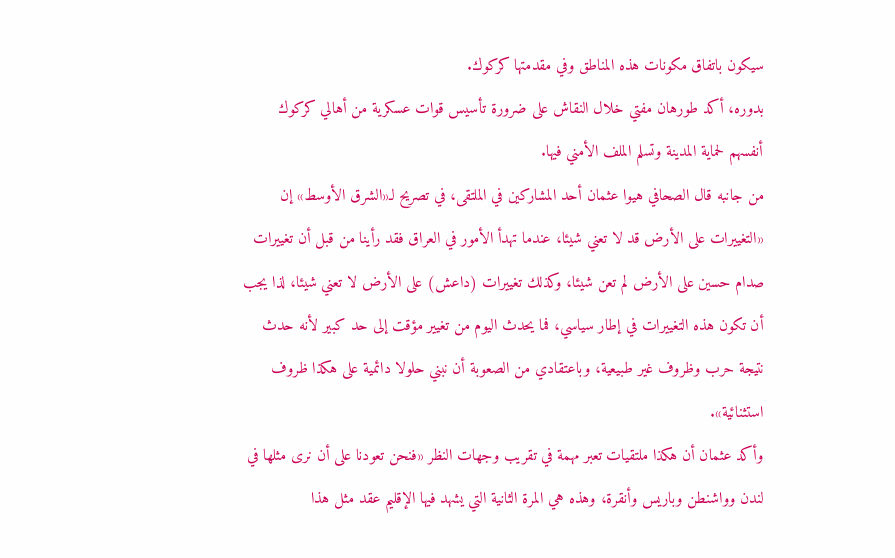سيكون باتفاق مكونات هذه المناطق وفي مقدمتها كركوك.
بدوره، أكد طورهان مفتي خلال النقاش على ضرورة تأسيس قوات عسكرية من أهالي كركوك أنفسهم لحماية المدينة وتسلم الملف الأمني فيها.
من جانبه قال الصحافي هيوا عثمان أحد المشاركين في الملتقى، في تصريح لـ«الشرق الأوسط» إن «التغييرات على الأرض قد لا تعني شيئا، عندما تهدأ الأمور في العراق فقد رأينا من قبل أن تغييرات صدام حسين على الأرض لم تعن شيئا، وكذلك تغييرات (داعش) على الأرض لا تعني شيئا، لذا يجب أن تكون هذه التغييرات في إطار سياسي، فما يحدث اليوم من تغيير مؤقت إلى حد كبير لأنه حدث نتيجة حرب وظروف غير طبيعية، وباعتقادي من الصعوبة أن نبني حلولا دائمية على هكذا ظروف استثنائية».
وأكد عثمان أن هكذا ملتقيات تعبر مهمة في تقريب وجهات النظر «فنحن تعودنا على أن نرى مثلها في لندن وواشنطن وباريس وأنقرة، وهذه هي المرة الثانية التي يشهد فيها الإقليم عقد مثل هذا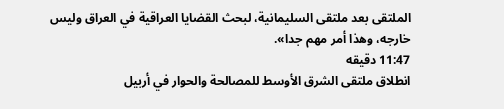الملتقى بعد ملتقى السليمانية، لبحث القضايا العراقية في العراق وليس خارجه، وهذا أمر مهم جدا».
11:47 دقيقه
انطلاق ملتقى الشرق الأوسط للمصالحة والحوار في أربيل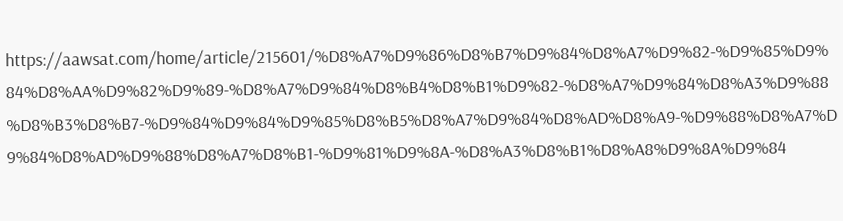https://aawsat.com/home/article/215601/%D8%A7%D9%86%D8%B7%D9%84%D8%A7%D9%82-%D9%85%D9%84%D8%AA%D9%82%D9%89-%D8%A7%D9%84%D8%B4%D8%B1%D9%82-%D8%A7%D9%84%D8%A3%D9%88%D8%B3%D8%B7-%D9%84%D9%84%D9%85%D8%B5%D8%A7%D9%84%D8%AD%D8%A9-%D9%88%D8%A7%D9%84%D8%AD%D9%88%D8%A7%D8%B1-%D9%81%D9%8A-%D8%A3%D8%B1%D8%A8%D9%8A%D9%84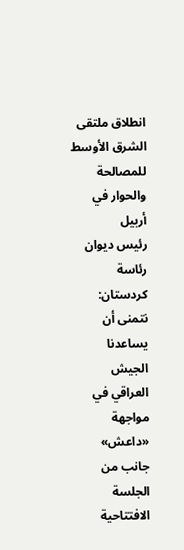انطلاق ملتقى الشرق الأوسط للمصالحة والحوار في أربيل
رئيس ديوان رئاسة كردستان: نتمنى أن يساعدنا الجيش العراقي في مواجهة «داعش»
جانب من الجلسة الافتتاحية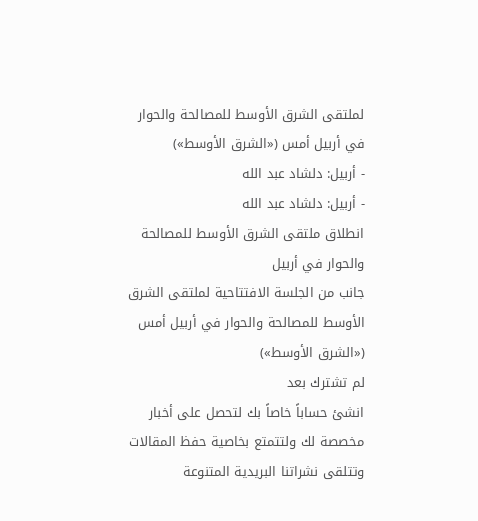لملتقى الشرق الأوسط للمصالحة والحوار في أربيل أمس («الشرق الأوسط»)
- أربيل: دلشاد عبد الله
- أربيل: دلشاد عبد الله
انطلاق ملتقى الشرق الأوسط للمصالحة والحوار في أربيل
جانب من الجلسة الافتتاحية لملتقى الشرق الأوسط للمصالحة والحوار في أربيل أمس («الشرق الأوسط»)
لم تشترك بعد
انشئ حساباً خاصاً بك لتحصل على أخبار مخصصة لك ولتتمتع بخاصية حفظ المقالات وتتلقى نشراتنا البريدية المتنوعة